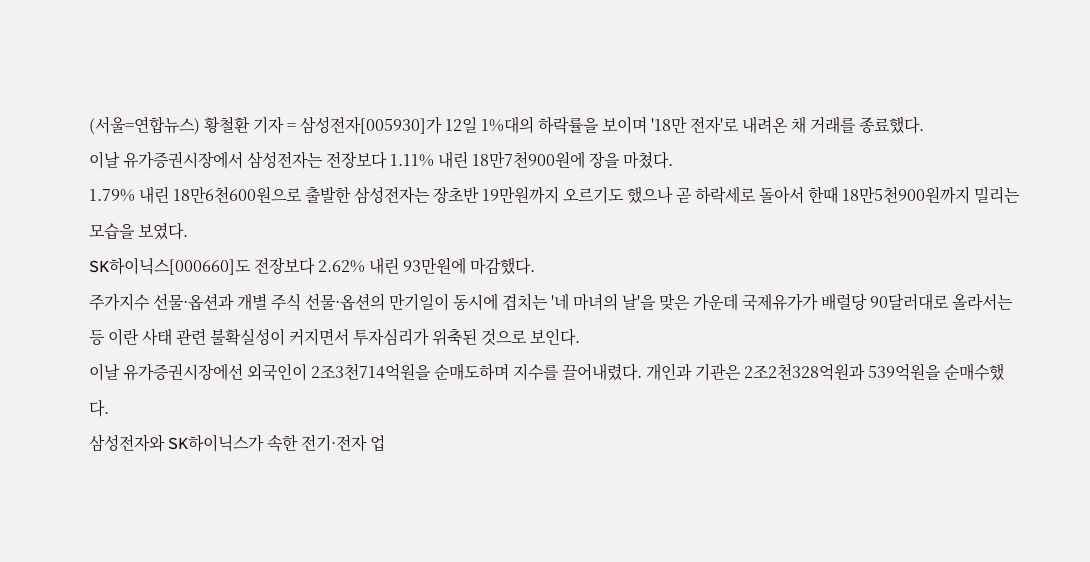(서울=연합뉴스) 황철환 기자 = 삼성전자[005930]가 12일 1%대의 하락률을 보이며 '18만 전자'로 내려온 채 거래를 종료했다.
이날 유가증권시장에서 삼성전자는 전장보다 1.11% 내린 18만7천900원에 장을 마쳤다.
1.79% 내린 18만6천600원으로 출발한 삼성전자는 장초반 19만원까지 오르기도 했으나 곧 하락세로 돌아서 한때 18만5천900원까지 밀리는 모습을 보였다.
SK하이닉스[000660]도 전장보다 2.62% 내린 93만원에 마감했다.
주가지수 선물·옵션과 개별 주식 선물·옵션의 만기일이 동시에 겹치는 '네 마녀의 날'을 맞은 가운데 국제유가가 배럴당 90달러대로 올라서는 등 이란 사태 관련 불확실성이 커지면서 투자심리가 위축된 것으로 보인다.
이날 유가증권시장에선 외국인이 2조3천714억원을 순매도하며 지수를 끌어내렸다. 개인과 기관은 2조2천328억원과 539억원을 순매수했다.
삼성전자와 SK하이닉스가 속한 전기·전자 업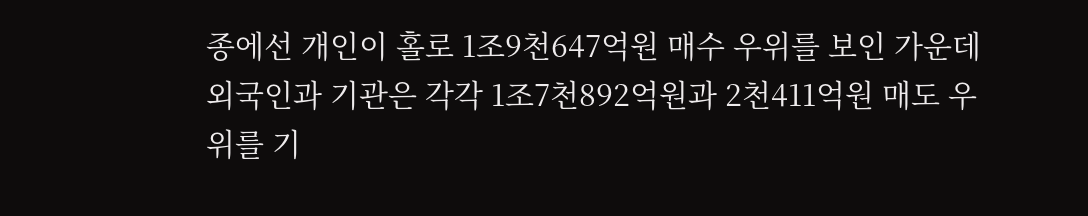종에선 개인이 홀로 1조9천647억원 매수 우위를 보인 가운데 외국인과 기관은 각각 1조7천892억원과 2천411억원 매도 우위를 기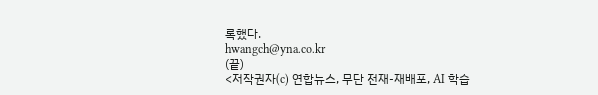록했다.
hwangch@yna.co.kr
(끝)
<저작권자(c) 연합뉴스, 무단 전재-재배포, AI 학습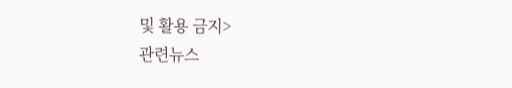및 활용 금지>
관련뉴스